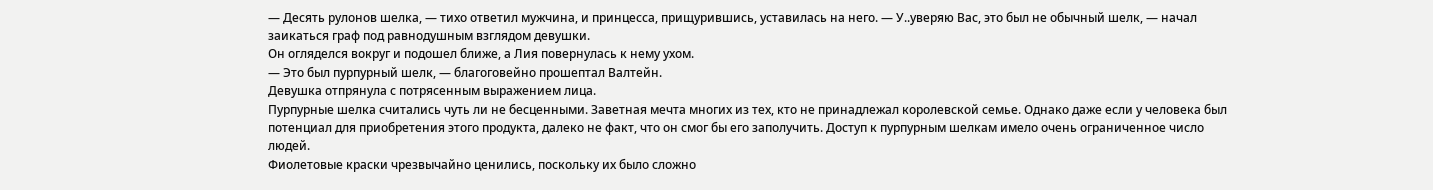— Десять рулонов шелка, — тихо ответил мужчина, и принцесса, прищурившись, уставилась на него. — У..уверяю Вас, это был не обычный шелк, — начал заикаться граф под равнодушным взглядом девушки.
Он огляделся вокруг и подошел ближе, а Лия повернулась к нему ухом.
— Это был пурпурный шелк, — благоговейно прошептал Валтейн.
Девушка отпрянула с потрясенным выражением лица.
Пурпурные шелка считались чуть ли не бесценными. Заветная мечта многих из тех, кто не принадлежал королевской семье. Однако даже если у человека был потенциал для приобретения этого продукта, далеко не факт, что он смог бы его заполучить. Доступ к пурпурным шелкам имело очень ограниченное число людей.
Фиолетовые краски чрезвычайно ценились, поскольку их было сложно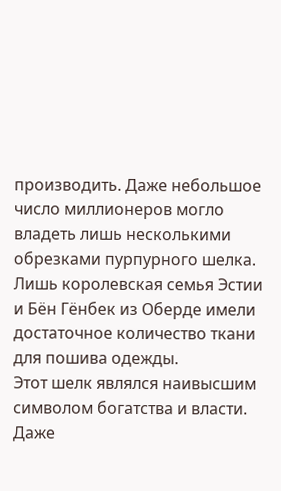производить. Даже небольшое число миллионеров могло владеть лишь несколькими обрезками пурпурного шелка. Лишь королевская семья Эстии и Бён Гёнбек из Оберде имели достаточное количество ткани для пошива одежды.
Этот шелк являлся наивысшим символом богатства и власти. Даже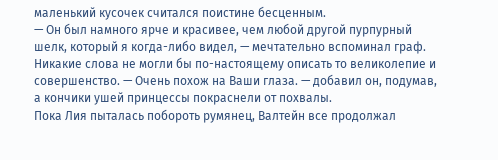маленький кусочек считался поистине бесценным.
— Он был намного ярче и красивее, чем любой другой пурпурный шелк, который я когда-либо видел, — мечтательно вспоминал граф. Никакие слова не могли бы по-настоящему описать то великолепие и совершенство. — Очень похож на Ваши глаза. — добавил он, подумав, а кончики ушей принцессы покраснели от похвалы.
Пока Лия пыталась побороть румянец, Валтейн все продолжал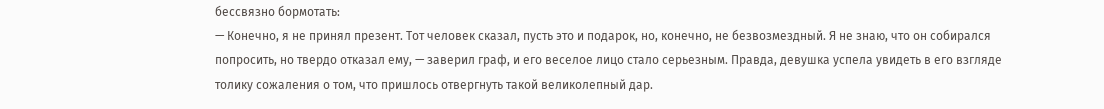бессвязно бормотать:
— Конечно, я не принял презент. Тот человек сказал, пусть это и подарок, но, конечно, не безвозмездный. Я не знаю, что он собирался попросить, но твердо отказал ему, — заверил граф, и его веселое лицо стало серьезным. Правда, девушка успела увидеть в его взгляде толику сожаления о том, что пришлось отвергнуть такой великолепный дар.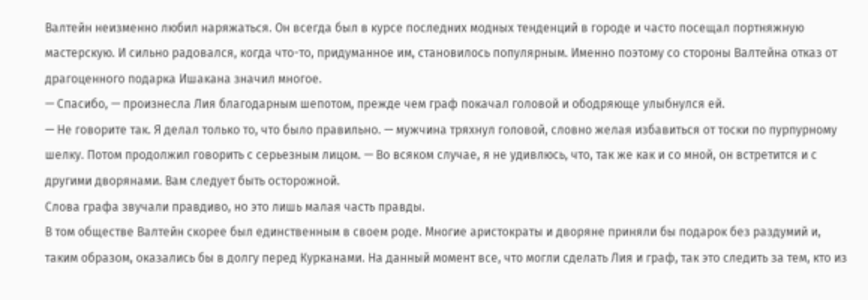Валтейн неизменно любил наряжаться. Он всегда был в курсе последних модных тенденций в городе и часто посещал портняжную мастерскую. И сильно радовался, когда что-то, придуманное им, становилось популярным. Именно поэтому со стороны Валтейна отказ от драгоценного подарка Ишакана значил многое.
— Спасибо, — произнесла Лия благодарным шепотом, прежде чем граф покачал головой и ободряюще улыбнулся ей.
— Не говорите так. Я делал только то, что было правильно. — мужчина тряхнул головой, словно желая избавиться от тоски по пурпурному шелку. Потом продолжил говорить с серьезным лицом. — Во всяком случае, я не удивлюсь, что, так же как и со мной, он встретится и с другими дворянами. Вам следует быть осторожной.
Слова графа звучали правдиво, но это лишь малая часть правды.
В том обществе Валтейн скорее был единственным в своем роде. Многие аристократы и дворяне приняли бы подарок без раздумий и, таким образом, оказались бы в долгу перед Курканами. На данный момент все, что могли сделать Лия и граф, так это следить за тем, кто из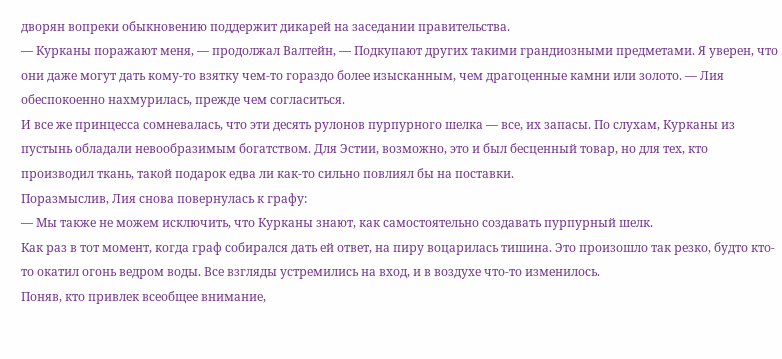дворян вопреки обыкновению поддержит дикарей на заседании правительства.
— Курканы поражают меня, — продолжал Валтейн, — Подкупают других такими грандиозными предметами. Я уверен, что они даже могут дать кому-то взятку чем-то гораздо более изысканным, чем драгоценные камни или золото. — Лия обеспокоенно нахмурилась, прежде чем согласиться.
И все же принцесса сомневалась, что эти десять рулонов пурпурного шелка — все, их запасы. По слухам, Курканы из пустынь обладали невообразимым богатством. Для Эстии, возможно, это и был бесценный товар, но для тех, кто производил ткань, такой подарок едва ли как-то сильно повлиял бы на поставки.
Поразмыслив, Лия снова повернулась к графу:
— Мы также не можем исключить, что Курканы знают, как самостоятельно создавать пурпурный шелк.
Как раз в тот момент, когда граф собирался дать ей ответ, на пиру воцарилась тишина. Это произошло так резко, будто кто-то окатил огонь ведром воды. Все взгляды устремились на вход, и в воздухе что-то изменилось.
Поняв, кто привлек всеобщее внимание,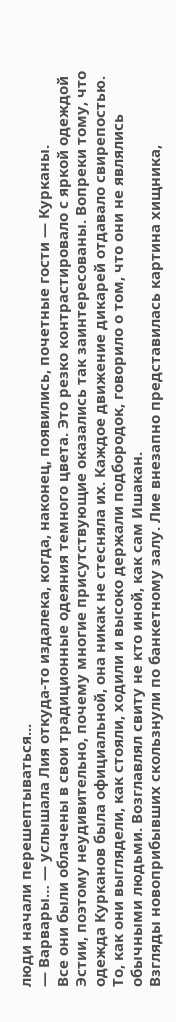люди начали перешептываться...
— Варвары… — услышала Лия откуда-то издалека, когда, наконец, появились, почетные гости — Курканы.
Все они были облачены в свои традиционные одеяния темного цвета. Это резко контрастировало с яркой одеждой Эстии, поэтому неудивительно, почему многие присутствующие оказались так заинтересованы. Вопреки тому, что одежда Курканов была официальной, она никак не стесняла их. Каждое движение дикарей отдавало свирепостью.
То, как они выглядели, как стояли, ходили и высоко держали подбородок, говорило о том, что они не являлись обычными людьми. Возглавлял свиту не кто иной, как сам Ишакан.
Взгляды новоприбывших скользнули по банкетному залу. Лие внезапно представилась картина хищника,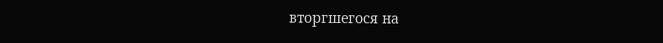вторгшегося на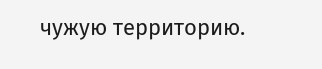чужую территорию.